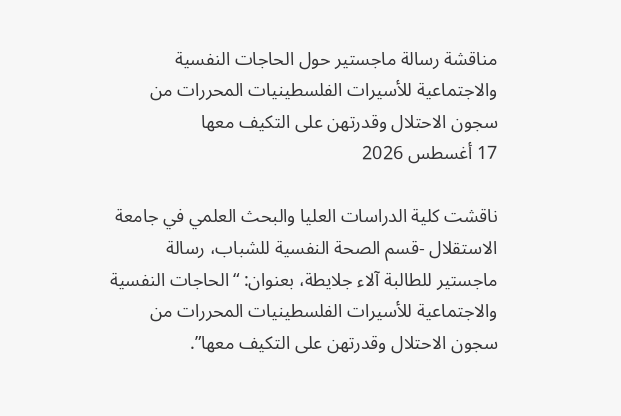مناقشة رسالة ماجستير حول الحاجات النفسية والاجتماعية للأسيرات الفلسطينيات المحررات من سجون الاحتلال وقدرتهن على التكيف معها
17 أغسطس 2026

ناقشت كلية الدراسات العليا والبحث العلمي في جامعة الاستقلال -قسم الصحة النفسية للشباب، رسالة ماجستير للطالبة آلاء جلايطة، بعنوان: “الحاجات النفسية والاجتماعية للأسيرات الفلسطينيات المحررات من سجون الاحتلال وقدرتهن على التكيف معها”.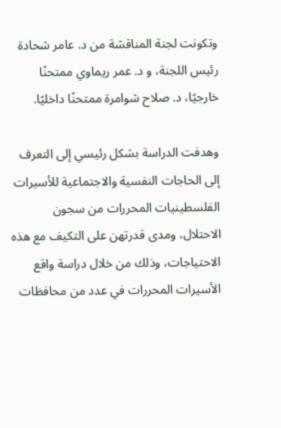وتكونت لجنة المناقشة من د. عامر شحادة رئيس اللجنة، و د. عمر ريماوي ممتحنًا خارجيًا، د. صلاح شوامرة ممتحنًا داخليًا.

وهدفت الدراسة بشكل رئيسي إلى التعرف إلى الحاجات النفسية والاجتماعية للأسيرات الفلسطينيات المحررات من سجون الاحتلال، ومدى قدرتهن على التكيف مع هذه الاحتياجات، وذلك من خلال دراسة واقع الأسيرات المحررات في عدد من محافظات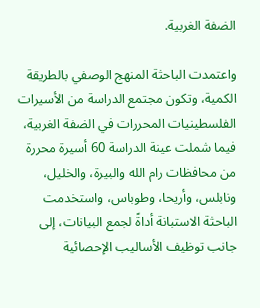الضفة الغربية.

واعتمدت الباحثة المنهج الوصفي بالطريقة الكمية، وتكون مجتمع الدراسة من الأسيرات الفلسطينيات المحررات في الضفة الغربية، فيما شملت عينة الدراسة 60 أسيرة محررة من محافظات رام الله والبيرة، والخليل، ونابلس، وأريحا، وطوباس، واستخدمت الباحثة الاستبانة أداةً لجمع البيانات، إلى جانب توظيف الأساليب الإحصائية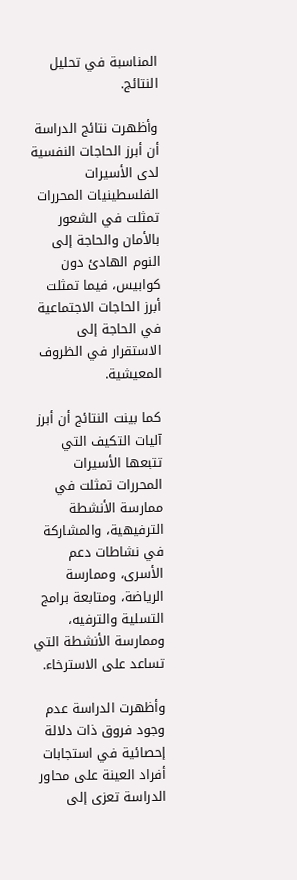المناسبة في تحليل النتائج.

وأظهرت نتائج الدراسة أن أبرز الحاجات النفسية لدى الأسيرات الفلسطينيات المحررات تمثلت في الشعور بالأمان والحاجة إلى النوم الهادئ دون كوابيس، فيما تمثلت أبرز الحاجات الاجتماعية في الحاجة إلى الاستقرار في الظروف المعيشية.

كما بينت النتائج أن أبرز آليات التكيف التي تتبعها الأسيرات المحررات تمثلت في ممارسة الأنشطة الترفيهية، والمشاركة في نشاطات دعم الأسرى، وممارسة الرياضة، ومتابعة برامج التسلية والترفيه، وممارسة الأنشطة التي تساعد على الاسترخاء.

وأظهرت الدراسة عدم وجود فروق ذات دلالة إحصائية في استجابات أفراد العينة على محاور الدراسة تعزى إلى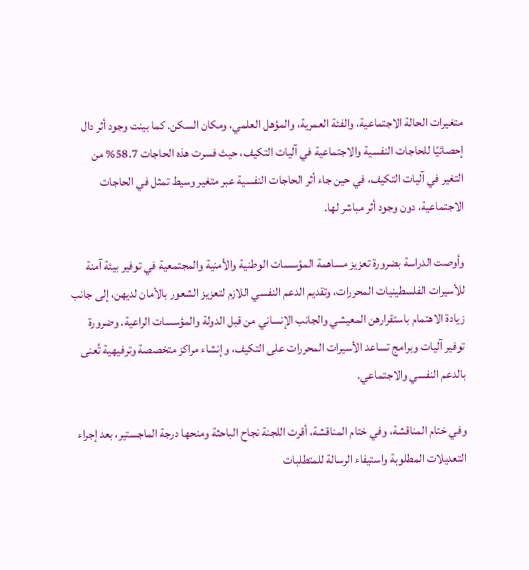متغيرات الحالة الاجتماعية، والفئة العمرية، والمؤهل العلمي، ومكان السكن. كما بينت وجود أثر دال إحصائيًا للحاجات النفسية والاجتماعية في آليات التكيف، حيث فسرت هذه الحاجات 58.7% من التغير في آليات التكيف، في حين جاء أثر الحاجات النفسية عبر متغير وسيط تمثل في الحاجات الاجتماعية، دون وجود أثر مباشر لها.

وأوصت الدراسة بضرورة تعزيز مساهمة المؤسسات الوطنية والأمنية والمجتمعية في توفير بيئة آمنة للأسيرات الفلسطينيات المحررات، وتقديم الدعم النفسي اللازم لتعزيز الشعور بالأمان لديهن، إلى جانب زيادة الاهتمام باستقرارهن المعيشي والجانب الإنساني من قبل الدولة والمؤسسات الراعية. وضرورة توفير آليات وبرامج تساعد الأسيرات المحررات على التكيف، وإنشاء مراكز متخصصة وترفيهية تُعنى بالدعم النفسي والاجتماعي.

وفي ختام المناقشة، وفي ختام المناقشة، أقرت اللجنة نجاح الباحثة ومنحها درجة الماجستير، بعد إجراء التعديلات المطلوبة واستيفاء الرسالة للمتطلبات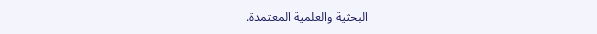البحثية والعلمية المعتمدة.